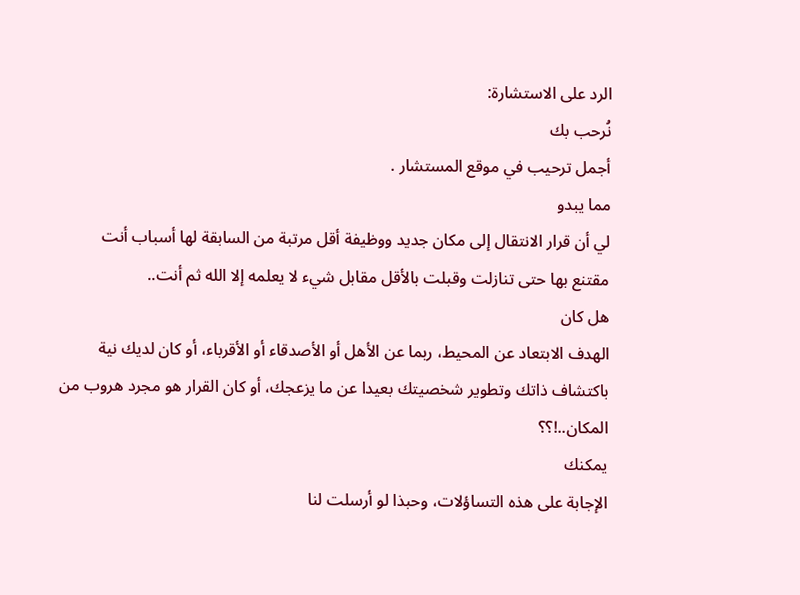الرد على الاستشارة:
نُرحب بك
أجمل ترحيب في موقع المستشار .
مما يبدو
لي أن قرار الانتقال إلى مكان جديد ووظيفة أقل مرتبة من السابقة لها أسباب أنت
مقتنع بها حتى تنازلت وقبلت بالأقل مقابل شيء لا يعلمه إلا الله ثم أنت..
هل كان
الهدف الابتعاد عن المحيط، ربما عن الأهل أو الأصدقاء أو الأقرباء، أو كان لديك نية
باكتشاف ذاتك وتطوير شخصيتك بعيدا عن ما يزعجك، أو كان القرار هو مجرد هروب من
المكان..!؟؟
يمكنك
الإجابة على هذه التساؤلات، وحبذا لو أرسلت لنا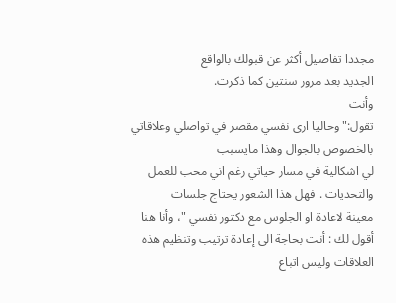مجددا تفاصيل أكثر عن قبولك بالواقع
الجديد بعد مرور سنتين كما ذكرت.
وأنت
تقول:" وحاليا ارى نفسي مقصر في تواصلي وعلاقاتي بالخصوص بالجوال وهذا مايسبب
لي اشكالية في مسار حياتي رغم اني محب للعمل والتحديات . فهل هذا الشعور يحتاج جلسات
معينة لاعادة او الجلوس مع دكتور نفسي "، وأنا هنا أقول لك : أنت بحاجة الى إعادة ترتيب وتنظيم هذه العلاقات وليس اتباع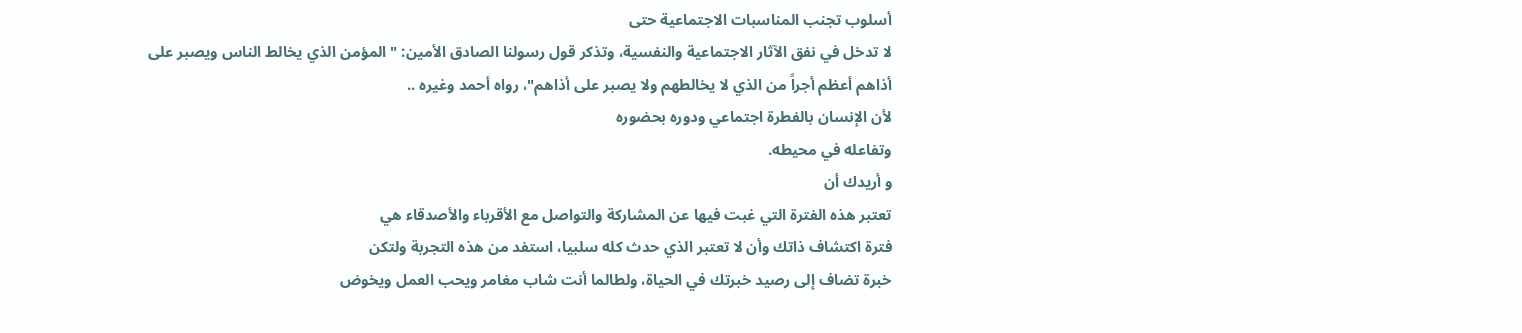أسلوب تجنب المناسبات الاجتماعية حتى
لا تدخل في نفق الآثار الاجتماعية والنفسية، وتذكر قول رسولنا الصادق الأمين: " المؤمن الذي يخالط الناس ويصبر على
أذاهم أعظم أجراً من الذي لا يخالطهم ولا يصبر على أذاهم"، رواه أحمد وغيره ..
لأن الإنسان بالفطرة اجتماعي ودوره بحضوره
وتفاعله في محيطه.
و أريدك أن
تعتبر هذه الفترة التي غبت فيها عن المشاركة والتواصل مع الأقرباء والأصدقاء هي
فترة اكتشاف ذاتك وأن لا تعتبر الذي حدث كله سلبيا، استفد من هذه التجربة ولتكن
خبرة تضاف إلى رصيد خبرتك في الحياة، ولطالما أنت شاب مغامر ويحب العمل ويخوض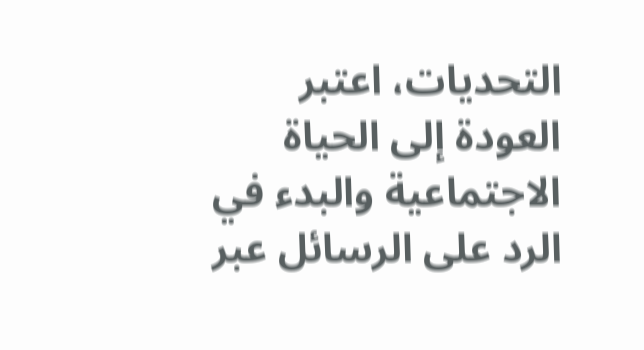التحديات، اعتبر العودة إلى الحياة الاجتماعية والبدء في الرد على الرسائل عبر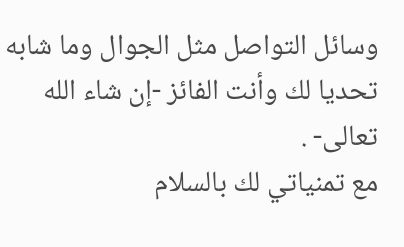وسائل التواصل مثل الجوال وما شابه تحديا لك وأنت الفائز -إن شاء الله تعالى- .
مع تمنياتي لك بالسلام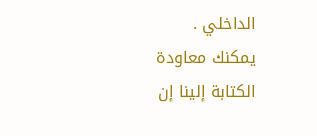الداخلي .
يمكنك معاودة الكتابة إلينا إن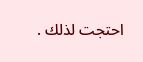احتجت لذلك .